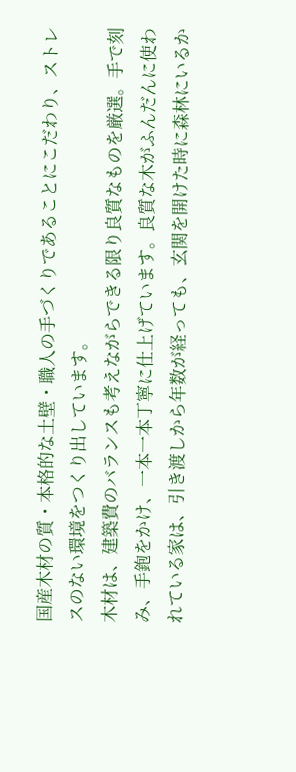国産木材の質・本格的な土壁・職人の手づくりであることにこだわり、ストレスのない環境をつくり出しています。
木材は、建築費のバランスも考えながらできる限り良質なものを厳選。手で刻み、手鉋をかけ、一本一本丁寧に仕上げています。良質な木がふんだんに使われている家は、引き渡しから年数が経っても、玄関を開けた時に森林にいるか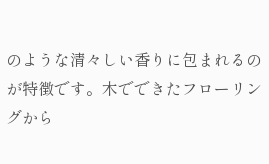のような清々しい香りに包まれるのが特徴です。木でできたフローリングから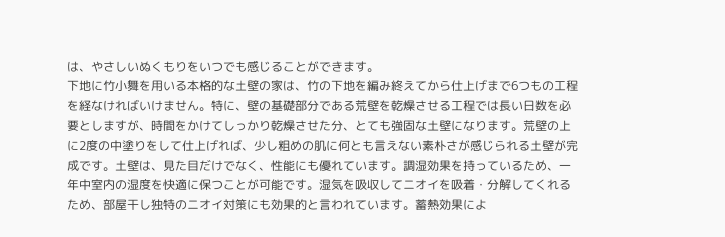は、やさしいぬくもりをいつでも感じることができます。
下地に竹小舞を用いる本格的な土壁の家は、竹の下地を編み終えてから仕上げまで6つもの工程を経なければいけません。特に、壁の基礎部分である荒壁を乾燥させる工程では長い日数を必要としますが、時間をかけてしっかり乾燥させた分、とても強固な土壁になります。荒壁の上に2度の中塗りをして仕上げれば、少し粗めの肌に何とも言えない素朴さが感じられる土壁が完成です。土壁は、見た目だけでなく、性能にも優れています。調湿効果を持っているため、一年中室内の湿度を快適に保つことが可能です。湿気を吸収してニオイを吸着・分解してくれるため、部屋干し独特のニオイ対策にも効果的と言われています。蓄熱効果によ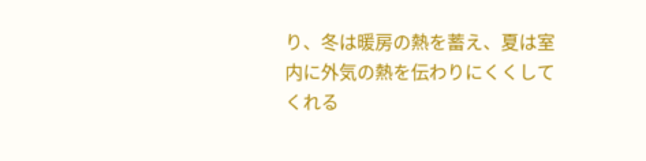り、冬は暖房の熱を蓄え、夏は室内に外気の熱を伝わりにくくしてくれる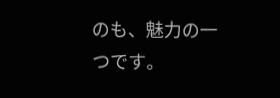のも、魅力の一つです。